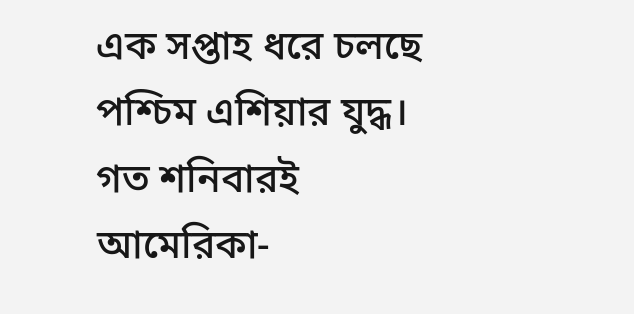এক সপ্তাহ ধরে চলছে পশ্চিম এশিয়ার যুদ্ধ। গত শনিবারই আমেরিকা-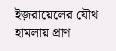ইজ়রায়েলের যৌথ হামলায় প্রাণ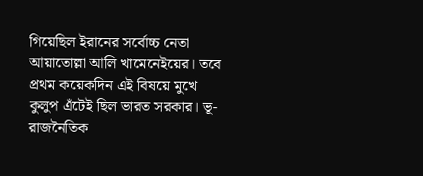গিয়েছিল ইরানের সর্বোচ্চ নেতা আয়াতোল্লা আলি খামেনেইয়ের। তবে প্রথম কয়েকদিন এই বিষয়ে মুখে কুলুপ এঁটেই ছিল ভারত সরকার। ভূ-রাজনৈতিক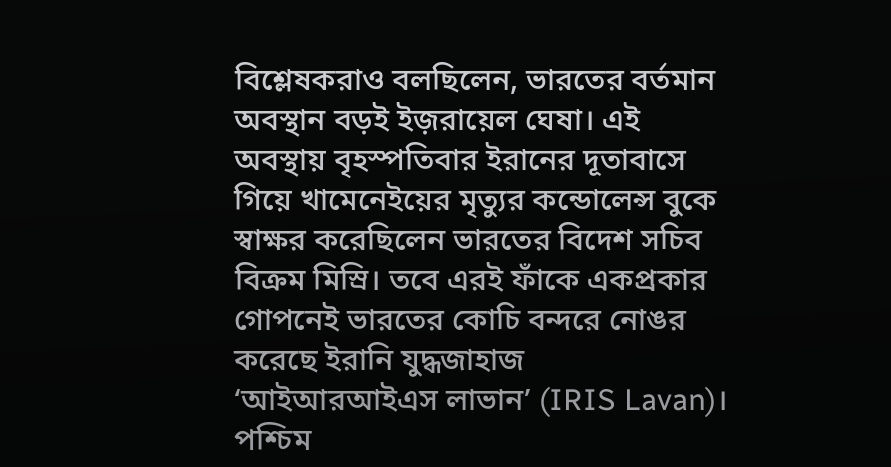বিশ্লেষকরাও বলছিলেন, ভারতের বর্তমান অবস্থান বড়ই ইজ়রায়েল ঘেষা। এই অবস্থায় বৃহস্পতিবার ইরানের দূতাবাসে গিয়ে খামেনেইয়ের মৃত্যুর কন্ডোলেন্স বুকে স্বাক্ষর করেছিলেন ভারতের বিদেশ সচিব বিক্রম মিস্রি। তবে এরই ফাঁকে একপ্রকার গোপনেই ভারতের কোচি বন্দরে নোঙর করেছে ইরানি যুদ্ধজাহাজ ‘আইআরআইএস লাভান’ (IRIS Lavan)।
পশ্চিম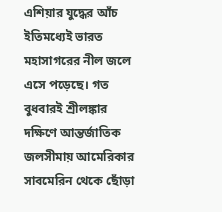এশিয়ার যুদ্ধের আঁচ ইতিমধ্যেই ভারত মহাসাগরের নীল জলে এসে পড়েছে। গত বুধবারই শ্রীলঙ্কার দক্ষিণে আন্তর্জাতিক জলসীমায় আমেরিকার সাবমেরিন থেকে ছোঁড়া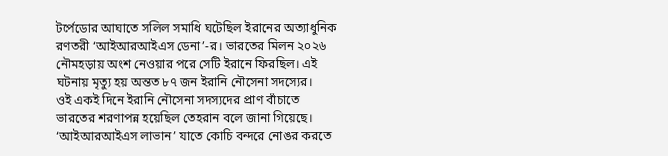টর্পেডোর আঘাতে সলিল সমাধি ঘটেছিল ইরানের অত্যাধুনিক রণতরী ‘আইআরআইএস ডেনা’-র। ভারতের মিলন ২০২৬ নৌমহড়ায় অংশ নেওয়ার পরে সেটি ইরানে ফিরছিল। এই ঘটনায় মৃত্যু হয় অন্তত ৮৭ জন ইরানি নৌসেনা সদস্যের।
ওই একই দিনে ইরানি নৌসেনা সদস্যদের প্রাণ বাঁচাতে ভারতের শরণাপন্ন হয়েছিল তেহরান বলে জানা গিয়েছে। ‘আইআরআইএস লাভান’ যাতে কোচি বন্দরে নোঙর করতে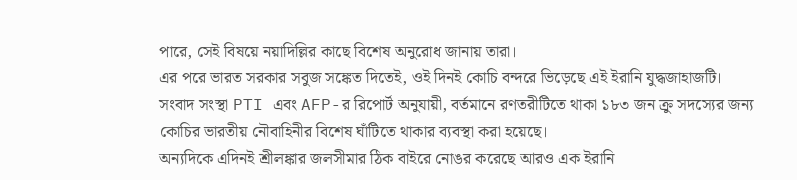পারে, সেই বিষয়ে নয়াদিল্লির কাছে বিশেষ অনুরোধ জানায় তারা।
এর পরে ভারত সরকার সবুজ সঙ্কেত দিতেই, ওই দিনই কোচি বন্দরে ভিড়েছে এই ইরানি যুদ্ধজাহাজটি। সংবাদ সংস্থা PTI এবং AFP-র রিপোর্ট অনুযায়ী, বর্তমানে রণতরীটিতে থাকা ১৮৩ জন ক্রু সদস্যের জন্য কোচির ভারতীয় নৌবাহিনীর বিশেষ ঘাঁটিতে থাকার ব্যবস্থা করা হয়েছে।
অন্যদিকে এদিনই শ্রীলঙ্কার জলসীমার ঠিক বাইরে নোঙর করেছে আরও এক ইরানি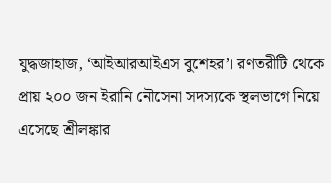যুদ্ধজাহাজ, ‘আইআরআইএস বুশেহর’। রণতরীটি থেকে প্রায় ২০০ জন ইরানি নৌসেনা সদস্যকে স্থলভাগে নিয়ে এসেছে শ্রীলঙ্কার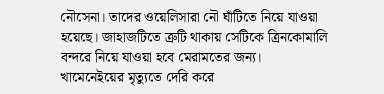নৌসেনা। তাদের ওয়েলিসারা নৌ ঘাঁটিতে নিয়ে যাওয়া হয়েছে। জাহাজটিতে ত্রুটি থাকায় সেটিকে ত্রিনকোমালি বন্দরে নিয়ে যাওয়া হবে মেরামতের জন্য।
খামেনেইয়ের মৃত্যুতে দেরি করে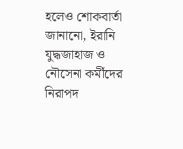হলেও শোকবার্তা জানানো, ইরানি যুদ্ধজাহাজ ও নৌসেনা কর্মীদের নিরাপদ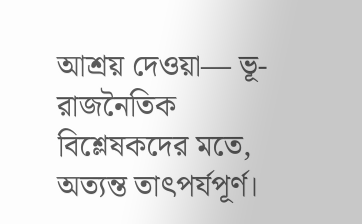আশ্রয় দেওয়া— ভূ-রাজনৈতিক বিশ্লেষকদের মতে, অত্যন্ত তাৎপর্যপূর্ণ।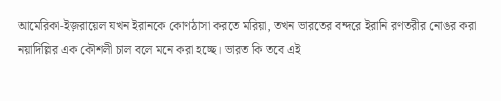আমেরিকা-ইজ়রায়েল যখন ইরানকে কোণঠাসা করতে মরিয়া, তখন ভারতের বন্দরে ইরানি রণতরীর নোঙর করা নয়াদিল্লির এক কৌশলী চাল বলে মনে করা হচ্ছে। ভারত কি তবে এই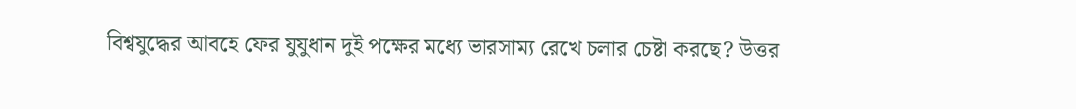বিশ্বযুদ্ধের আবহে ফের যুযুধান দুই পক্ষের মধ্যে ভারসাম্য রেখে চলার চেষ্টা করছে? উত্তর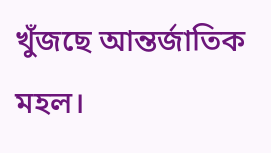খুঁজছে আন্তর্জাতিক মহল।